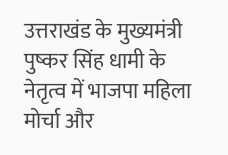उत्तराखंड के मुख्यमंत्री पुष्कर सिंह धामी के नेतृत्व में भाजपा महिला मोर्चा और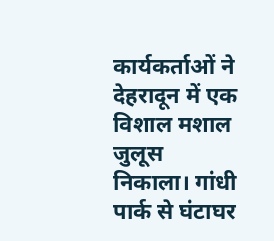कार्यकर्ताओं ने देहरादून में एक विशाल मशाल जुलूस निकाला। गांधी पार्क से घंटाघर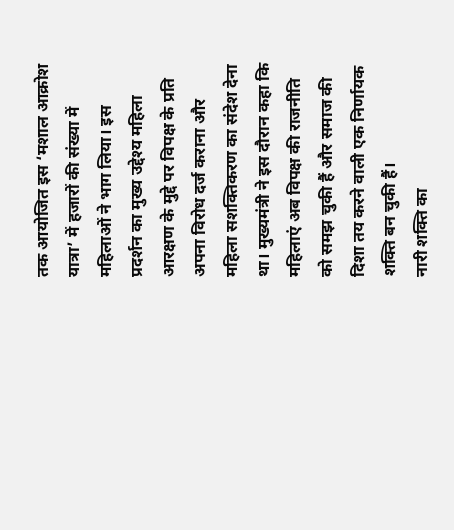तक आयोजित इस ‘मशाल आक्रोश यात्रा’ में हजारों की संख्या में महिलाओं ने भाग लिया। इस प्रदर्शन का मुख्य उद्देश्य महिला आरक्षण के मुद्दे पर विपक्ष के प्रति अपना विरोध दर्ज कराना और महिला सशक्तिकरण का संदेश देना था। मुख्यमंत्री ने इस दौरान कहा कि महिलाएं अब विपक्ष की राजनीति को समझ चुकी हैं और समाज की दिशा तय करने वाली एक निर्णायक शक्ति बन चुकी हैं।
नारी शक्ति का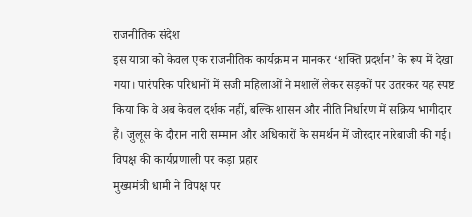राजनीतिक संदेश
इस यात्रा को केवल एक राजनीतिक कार्यक्रम न मानकर ‘शक्ति प्रदर्शन’ के रूप में देखा गया। पारंपरिक परिधानों में सजी महिलाओं ने मशालें लेकर सड़कों पर उतरकर यह स्पष्ट किया कि वे अब केवल दर्शक नहीं, बल्कि शासन और नीति निर्धारण में सक्रिय भागीदार हैं। जुलूस के दौरान नारी सम्मान और अधिकारों के समर्थन में जोरदार नारेबाजी की गई।
विपक्ष की कार्यप्रणाली पर कड़ा प्रहार
मुख्यमंत्री धामी ने विपक्ष पर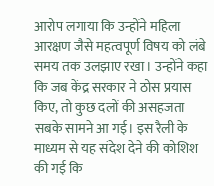आरोप लगाया कि उन्होंने महिला आरक्षण जैसे महत्वपूर्ण विषय को लंबे समय तक उलझाए रखा। उन्होंने कहा कि जब केंद्र सरकार ने ठोस प्रयास किए, तो कुछ दलों की असहजता सबके सामने आ गई। इस रैली के माध्यम से यह संदेश देने की कोशिश की गई कि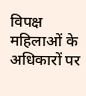विपक्ष महिलाओं के अधिकारों पर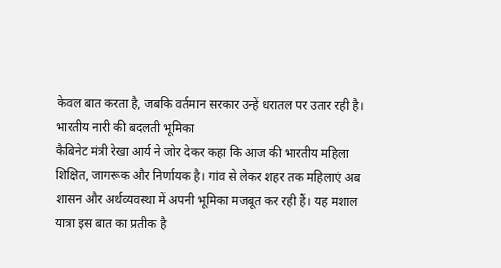केवल बात करता है, जबकि वर्तमान सरकार उन्हें धरातल पर उतार रही है।
भारतीय नारी की बदलती भूमिका
कैबिनेट मंत्री रेखा आर्य ने जोर देकर कहा कि आज की भारतीय महिला शिक्षित, जागरूक और निर्णायक है। गांव से लेकर शहर तक महिलाएं अब शासन और अर्थव्यवस्था में अपनी भूमिका मजबूत कर रही हैं। यह मशाल यात्रा इस बात का प्रतीक है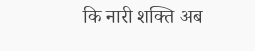कि नारी शक्ति अब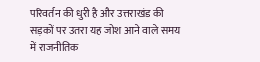परिवर्तन की धुरी है और उत्तराखंड की सड़कों पर उतरा यह जोश आने वाले समय में राजनीतिक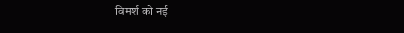विमर्श को नई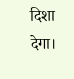दिशा देगा।